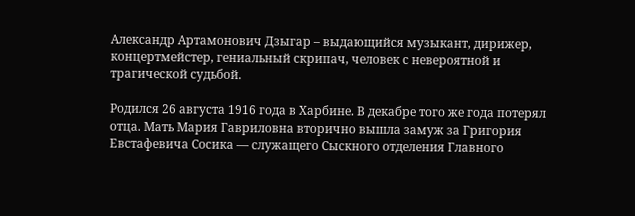Александр Артамонович Дзыгар – выдающийся музыкант, дирижер, концертмейстер, гениальный скрипач, человек с невероятной и трагической судьбой.

Родился 26 августа 1916 года в Харбине. В декабре того же года потерял отца. Мать Мария Гавриловна вторично вышла замуж за Григория Евстафевича Сосика — служащего Сыскного отделения Главного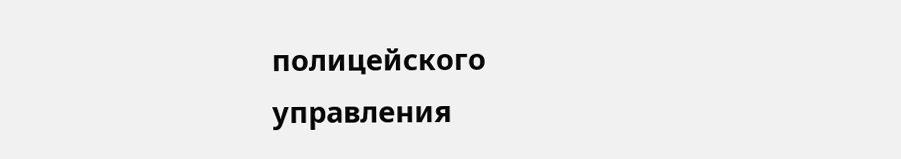полицейского управления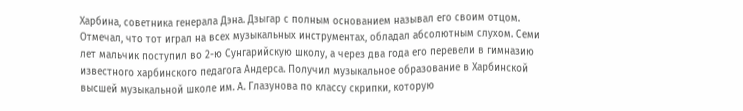Харбина, советника генерала Дэна. Дзыгар с полным основанием называл его своим отцом. Отмечал, что тот играл на всех музыкальных инструментах, обладал абсолютным слухом. Семи лет мальчик поступил во 2-ю Сунгарийскую школу, а через два года его перевели в гимназию известного харбинского педагога Андерса. Получил музыкальное образование в Харбинской высшей музыкальной школе им. А. Глазунова по классу скрипки, которую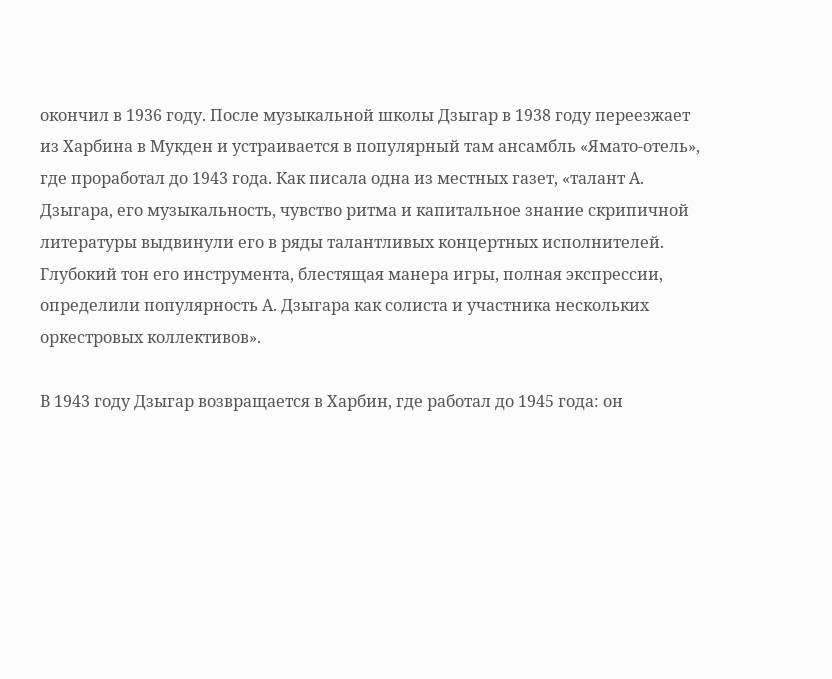окончил в 1936 году. После музыкальной школы Дзыгар в 1938 году переезжает из Харбина в Мукден и устраивается в популярный там ансамбль «Ямато-отель», где проработал до 1943 года. Как писала одна из местных газет, «талант А. Дзыгара, его музыкальность, чувство ритма и капитальное знание скрипичной литературы выдвинули его в ряды талантливых концертных исполнителей. Глубокий тон его инструмента, блестящая манера игры, полная экспрессии, определили популярность А. Дзыгара как солиста и участника нескольких оркестровых коллективов».

В 1943 году Дзыгар возвращается в Харбин, где работал до 1945 года: он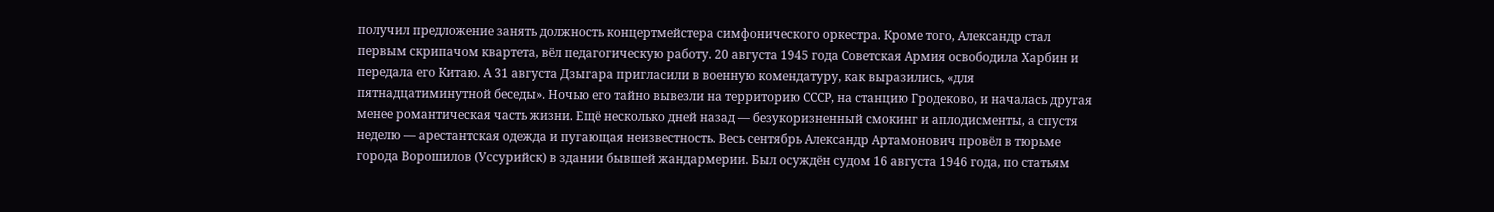получил предложение занять должность концертмейстера симфонического оркестра. Кроме того, Александр стал первым скрипачом квартета, вёл педагогическую работу. 20 августа 1945 года Советская Армия освободила Харбин и передала его Китаю. А 31 августа Дзыгара пригласили в военную комендатуру, как выразились, «для пятнадцатиминутной беседы». Ночью его тайно вывезли на территорию СССР, на станцию Гродеково, и началась другая менее романтическая часть жизни. Ещё несколько дней назад — безукоризненный смокинг и аплодисменты, а спустя неделю — арестантская одежда и пугающая неизвестность. Весь сентябрь Александр Артамонович провёл в тюрьме города Ворошилов (Уссурийск) в здании бывшей жандармерии. Был осуждён судом 16 августа 1946 года, по статьям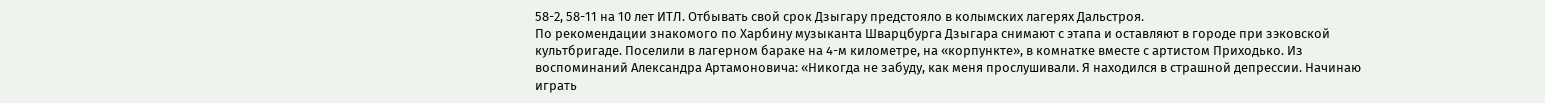58-2, 58-11 на 10 лет ИТЛ. Отбывать свой срок Дзыгару предстояло в колымских лагерях Дальстроя.
По рекомендации знакомого по Харбину музыканта Шварцбурга Дзыгара снимают с этапа и оставляют в городе при зэковской культбригаде. Поселили в лагерном бараке на 4-м километре, на «корпункте», в комнатке вместе с артистом Приходько. Из воспоминаний Александра Артамоновича: «Никогда не забуду, как меня прослушивали. Я находился в страшной депрессии. Начинаю играть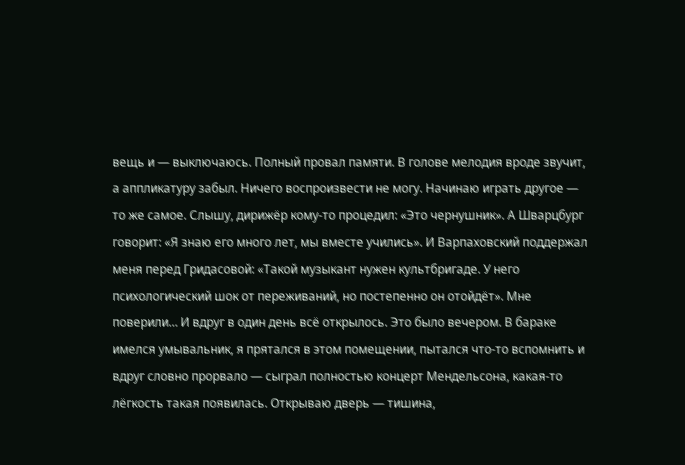вещь и — выключаюсь. Полный провал памяти. В голове мелодия вроде звучит, а аппликатуру забыл. Ничего воспроизвести не могу. Начинаю играть другое — то же самое. Слышу, дирижёр кому-то процедил: «Это чернушник». А Шварцбург говорит: «Я знаю его много лет, мы вместе учились». И Варпаховский поддержал меня перед Гридасовой: «Такой музыкант нужен культбригаде. У него психологический шок от переживаний, но постепенно он отойдёт». Мне поверили… И вдруг в один день всё открылось. Это было вечером. В бараке имелся умывальник, я прятался в этом помещении, пытался что-то вспомнить и вдруг словно прорвало — сыграл полностью концерт Мендельсона, какая-то лёгкость такая появилась. Открываю дверь — тишина,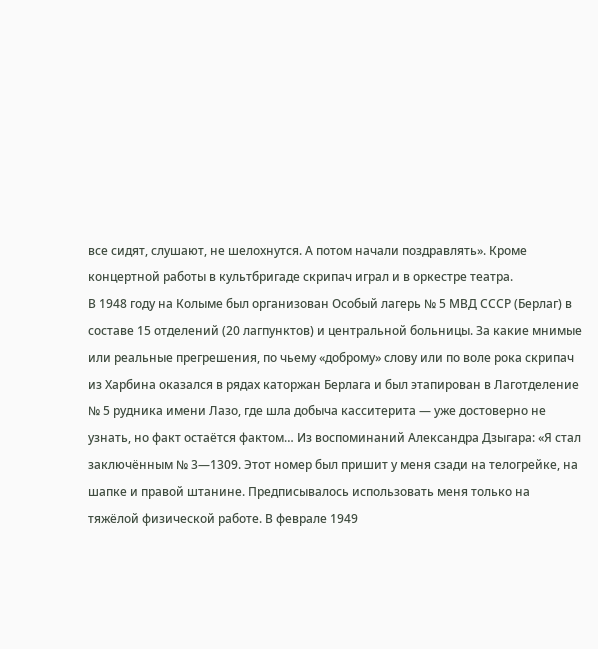все сидят, слушают, не шелохнутся. А потом начали поздравлять». Кроме концертной работы в культбригаде скрипач играл и в оркестре театра.
В 1948 году на Колыме был организован Особый лагерь № 5 МВД СССР (Берлаг) в составе 15 отделений (20 лагпунктов) и центральной больницы. За какие мнимые или реальные прегрешения, по чьему «доброму» слову или по воле рока скрипач из Харбина оказался в рядах каторжан Берлага и был этапирован в Лаготделение № 5 рудника имени Лазо, где шла добыча касситерита — уже достоверно не узнать, но факт остаётся фактом… Из воспоминаний Александра Дзыгара: «Я стал заключённым № 3—1309. Этот номер был пришит у меня сзади на телогрейке, на шапке и правой штанине. Предписывалось использовать меня только на тяжёлой физической работе. В феврале 1949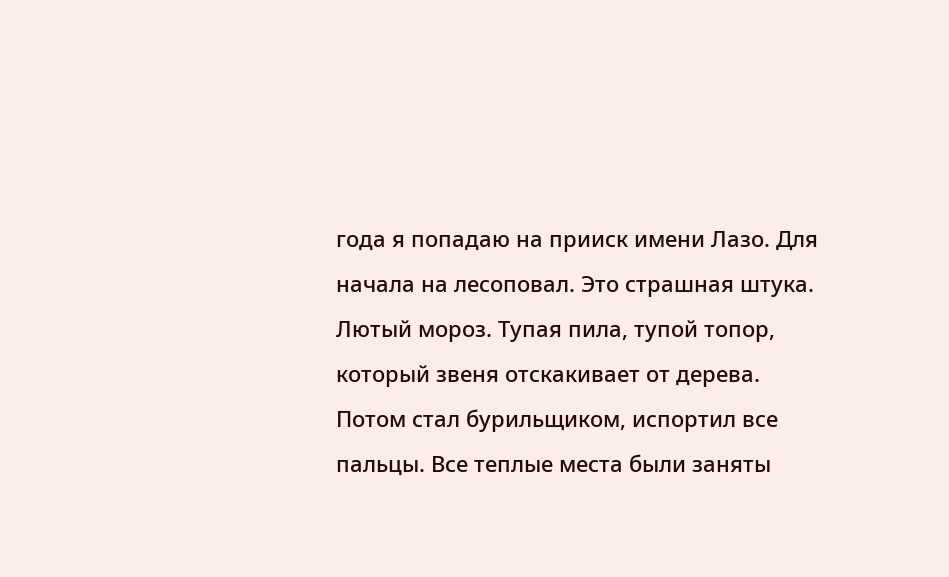года я попадаю на прииск имени Лазо. Для начала на лесоповал. Это страшная штука. Лютый мороз. Тупая пила, тупой топор, который звеня отскакивает от дерева. Потом стал бурильщиком, испортил все пальцы. Все теплые места были заняты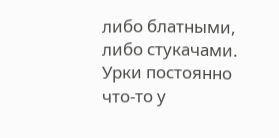либо блатными, либо стукачами. Урки постоянно что-то у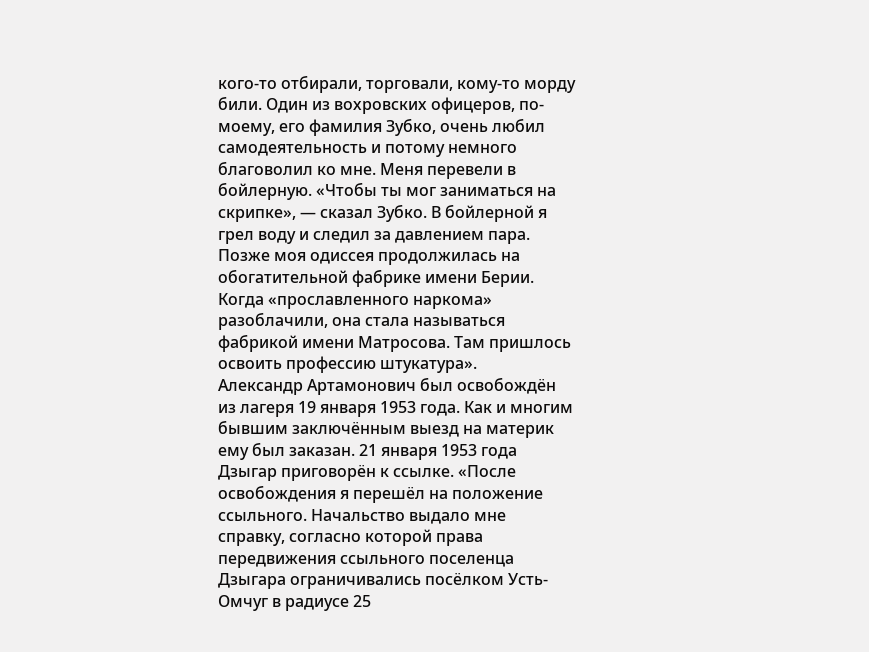кого-то отбирали, торговали, кому-то морду били. Один из вохровских офицеров, по-моему, его фамилия Зубко, очень любил самодеятельность и потому немного благоволил ко мне. Меня перевели в бойлерную. «Чтобы ты мог заниматься на скрипке», — сказал Зубко. В бойлерной я грел воду и следил за давлением пара. Позже моя одиссея продолжилась на обогатительной фабрике имени Берии. Когда «прославленного наркома» разоблачили, она стала называться фабрикой имени Матросова. Там пришлось освоить профессию штукатура».
Александр Артамонович был освобождён из лагеря 19 января 1953 года. Как и многим бывшим заключённым выезд на материк ему был заказан. 21 января 1953 года Дзыгар приговорён к ссылке. «После освобождения я перешёл на положение ссыльного. Начальство выдало мне справку, согласно которой права передвижения ссыльного поселенца Дзыгара ограничивались посёлком Усть-Омчуг в радиусе 25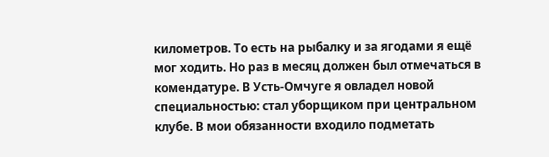километров. То есть на рыбалку и за ягодами я ещё мог ходить. Но раз в месяц должен был отмечаться в комендатуре. В Усть-Омчуге я овладел новой специальностью: стал уборщиком при центральном клубе. В мои обязанности входило подметать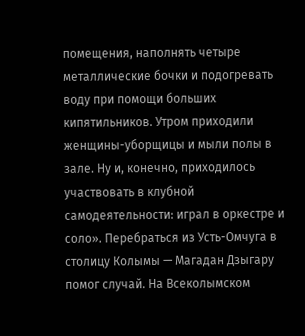помещения, наполнять четыре металлические бочки и подогревать воду при помощи больших кипятильников. Утром приходили женщины-уборщицы и мыли полы в зале. Ну и, конечно, приходилось участвовать в клубной самодеятельности: играл в оркестре и соло». Перебраться из Усть-Омчуга в столицу Колымы — Магадан Дзыгару помог случай. На Всеколымском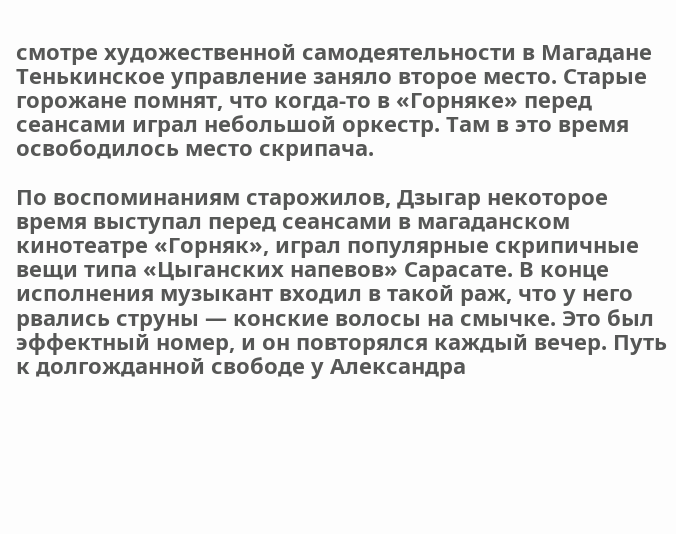смотре художественной самодеятельности в Магадане Тенькинское управление заняло второе место. Старые горожане помнят, что когда-то в «Горняке» перед сеансами играл небольшой оркестр. Там в это время освободилось место скрипача.

По воспоминаниям старожилов, Дзыгар некоторое время выступал перед сеансами в магаданском кинотеатре «Горняк», играл популярные скрипичные вещи типа «Цыганских напевов» Сарасате. В конце исполнения музыкант входил в такой раж, что у него рвались струны — конские волосы на смычке. Это был эффектный номер, и он повторялся каждый вечер. Путь к долгожданной свободе у Александра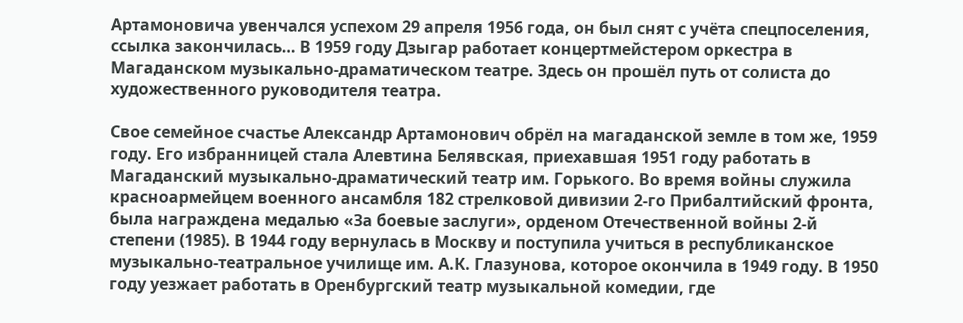Артамоновича увенчался успехом 29 апреля 1956 года, он был снят с учёта спецпоселения, ссылка закончилась… В 1959 году Дзыгар работает концертмейстером оркестра в Магаданском музыкально-драматическом театре. Здесь он прошёл путь от солиста до художественного руководителя театра.

Свое семейное счастье Александр Артамонович обрёл на магаданской земле в том же, 1959 году. Его избранницей стала Алевтина Белявская, приехавшая 1951 году работать в Магаданский музыкально-драматический театр им. Горького. Во время войны служила красноармейцем военного ансамбля 182 стрелковой дивизии 2-го Прибалтийский фронта, была награждена медалью «За боевые заслуги», орденом Отечественной войны 2-й степени (1985). В 1944 году вернулась в Москву и поступила учиться в республиканское музыкально-театральное училище им. А.К. Глазунова, которое окончила в 1949 году. В 1950 году уезжает работать в Оренбургский театр музыкальной комедии, где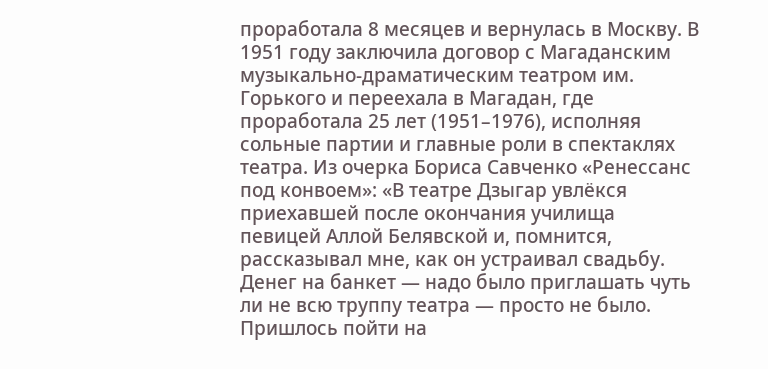проработала 8 месяцев и вернулась в Москву. В 1951 году заключила договор с Магаданским музыкально-драматическим театром им. Горького и переехала в Магадан, где проработала 25 лет (1951–1976), исполняя сольные партии и главные роли в спектаклях театра. Из очерка Бориса Савченко «Ренессанс под конвоем»: «В театре Дзыгар увлёкся приехавшей после окончания училища певицей Аллой Белявской и, помнится, рассказывал мне, как он устраивал свадьбу. Денег на банкет — надо было приглашать чуть ли не всю труппу театра — просто не было. Пришлось пойти на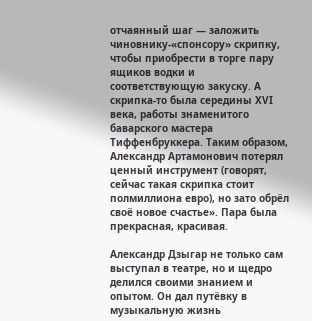отчаянный шаг — заложить чиновнику-«спонсору» скрипку, чтобы приобрести в торге пару ящиков водки и соответствующую закуску. А скрипка-то была середины XVI века, работы знаменитого баварского мастера Тиффенбруккера. Таким образом, Александр Артамонович потерял ценный инструмент (говорят, сейчас такая скрипка стоит полмиллиона евро), но зато обрёл своё новое счастье». Пара была прекрасная, красивая.

Александр Дзыгар не только сам выступал в театре, но и щедро делился своими знанием и опытом. Он дал путёвку в музыкальную жизнь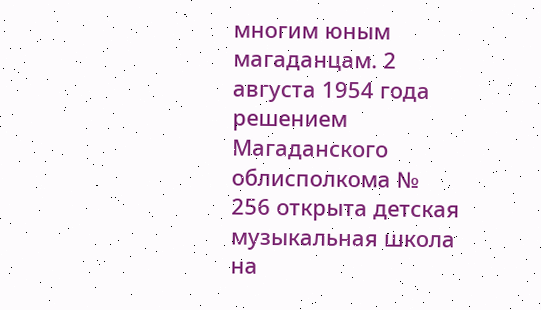многим юным магаданцам. 2 августа 1954 года решением Магаданского облисполкома № 256 открыта детская музыкальная школа на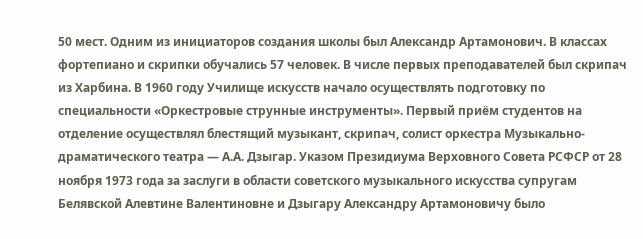50 мест. Одним из инициаторов создания школы был Александр Артамонович. В классах фортепиано и скрипки обучались 57 человек. В числе первых преподавателей был скрипач из Харбина. В 1960 году Училище искусств начало осуществлять подготовку по специальности «Оркестровые струнные инструменты». Первый приём студентов на отделение осуществлял блестящий музыкант, скрипач, солист оркестра Музыкально-драматического театра — А.А. Дзыгар. Указом Президиума Верховного Совета РСФСР от 28 ноября 1973 года за заслуги в области советского музыкального искусства супругам Белявской Алевтине Валентиновне и Дзыгару Александру Артамоновичу было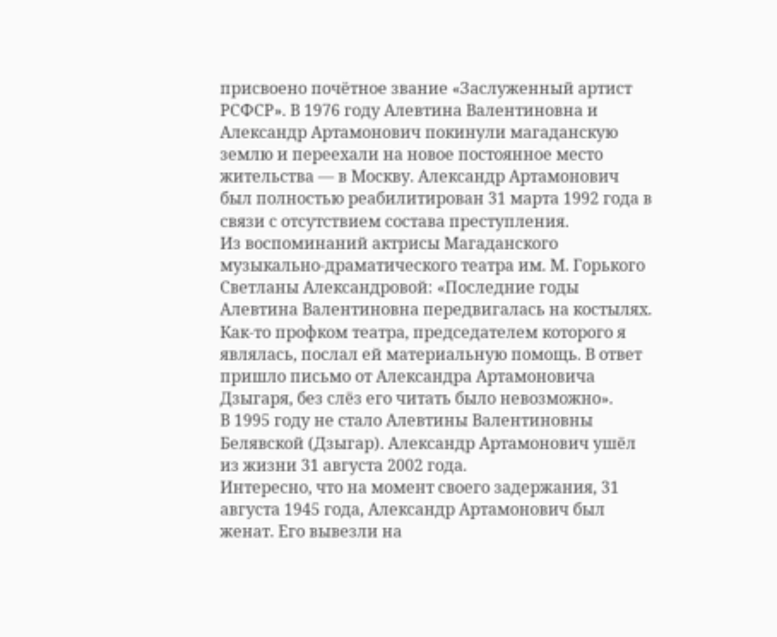присвоено почётное звание «Заслуженный артист РСФСР». В 1976 году Алевтина Валентиновна и Александр Артамонович покинули магаданскую землю и переехали на новое постоянное место жительства — в Москву. Александр Артамонович был полностью реабилитирован 31 марта 1992 года в связи с отсутствием состава преступления.
Из воспоминаний актрисы Магаданского музыкально-драматического театра им. М. Горького Светланы Александровой: «Последние годы Алевтина Валентиновна передвигалась на костылях. Как-то профком театра, председателем которого я являлась, послал ей материальную помощь. В ответ пришло письмо от Александра Артамоновича Дзыгаря, без слёз его читать было невозможно».
В 1995 году не стало Алевтины Валентиновны Белявской (Дзыгар). Александр Артамонович ушёл из жизни 31 августа 2002 года.
Интересно, что на момент своего задержания, 31 августа 1945 года, Александр Артамонович был женат. Его вывезли на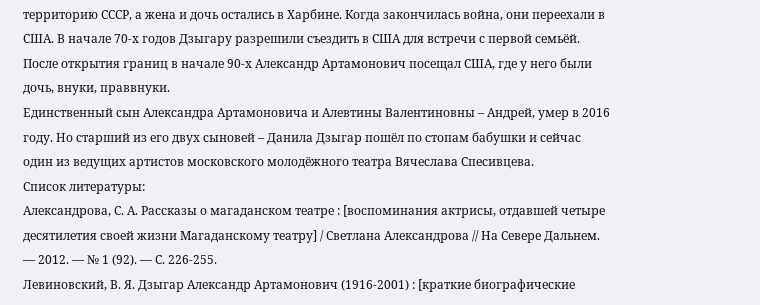территорию СССР, а жена и дочь остались в Харбине. Когда закончилась война, они переехали в США. В начале 70-х годов Дзыгару разрешили съездить в США для встречи с первой семьёй. После открытия границ в начале 90-х Александр Артамонович посещал США, где у него были дочь, внуки, праввнуки.
Единственный сын Александра Артамоновича и Алевтины Валентиновны – Андрей, умер в 2016 году. Но старший из его двух сыновей – Данила Дзыгар пошёл по стопам бабушки и сейчас один из ведущих артистов московского молодёжного театра Вячеслава Спесивцева.
Список литературы:
Александрова, С. А. Рассказы о магаданском театре : [воспоминания актрисы, отдавшей четыре десятилетия своей жизни Магаданскому театру] / Светлана Александрова // На Севере Дальнем. — 2012. — № 1 (92). — С. 226-255.
Левиновский, В. Я. Дзыгар Александр Артамонович (1916-2001) : [краткие биографические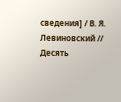сведения] / В. Я. Левиновский // Десять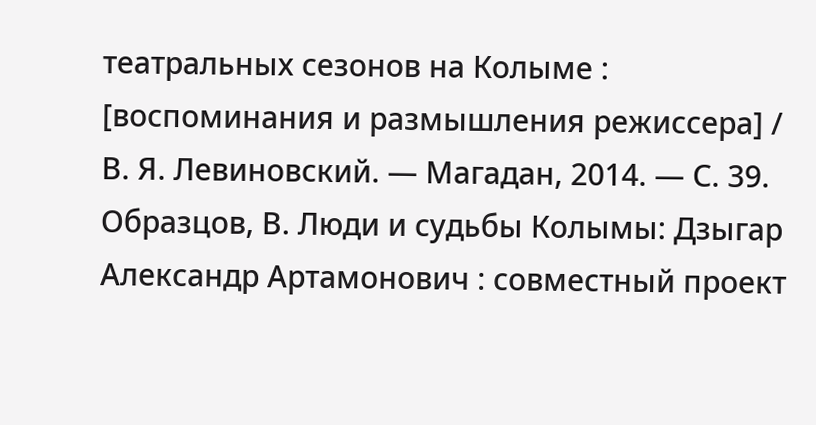театральных сезонов на Колыме : [воспоминания и размышления режиссера] / В. Я. Левиновский. — Магадан, 2014. — С. 39.
Образцов, В. Люди и судьбы Колымы: Дзыгар Александр Артамонович : совместный проект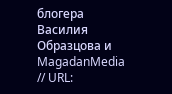блогера Василия Образцова и MagadanMedia // URL: